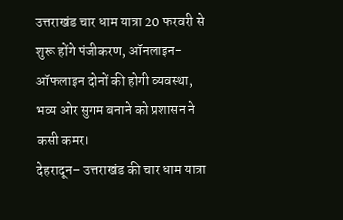उत्तराखंड चार धाम यात्रा 20 फरवरी से शुरू होंगे पंजीकरण, ऑनलाइन-ऑफलाइन दोनों की होगी व्यवस्था, भव्य ओर सुगम बनाने को प्रशासन ने कसी कमर।
देहरादून– उत्तराखंड की चार धाम यात्रा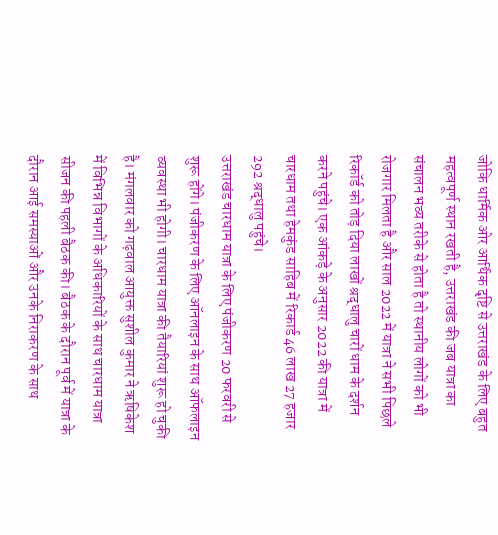जोकि धार्मिक ओर आर्थिक दृष्टि से उत्तराखंड के लिए बहुत महत्वपूर्ण स्थान रखती है, उत्तराखंड की जब यात्रा का संचालन भव्य तरीके से होता है तो स्थानीय लोगों को भी रोजगार मिलता है और साल 2022 में यात्रा ने सभी पिछले रिकॉर्ड को तोड़ दिया लाखों श्रद्धालु चारों धाम के दर्शन करने पहुंचे। एक आंकड़े के अनुसार 2022 की यात्रा में चारधाम तथा हेमकुंड साहिब में रिकार्ड 46 लाख 27 हजार 292 श्रद्धालु पहुंचे।
उत्तराखंड चारधाम यात्रा के लिए पंजीकरण 20 फरवरी से शुरू होंगे। पंजीकरण के लिए ऑनलाइन के साथ ऑफलाइन व्यवस्था भी होगी। चारधाम यात्रा की तैयारियां शुरू हो चुकी है। मंगलवार को गढ़वाल आयुक्त सुशील कुमार ने ऋषिकेश में विभिन्न विभागों के अधिकारियों के साथ चारधाम यात्रा सीजन की पहली बैठक की। बैठक के दौरान पूर्व में यात्रा के दौरान आई समस्याओं और उनके निराकरण के साथ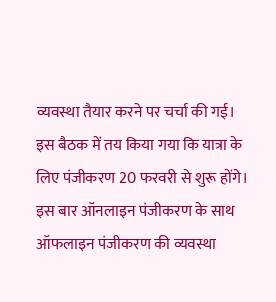व्यवस्था तैयार करने पर चर्चा की गई।
इस बैठक में तय किया गया कि यात्रा के लिए पंजीकरण 20 फरवरी से शुरू होंगे। इस बार ऑनलाइन पंजीकरण के साथ ऑफलाइन पंजीकरण की व्यवस्था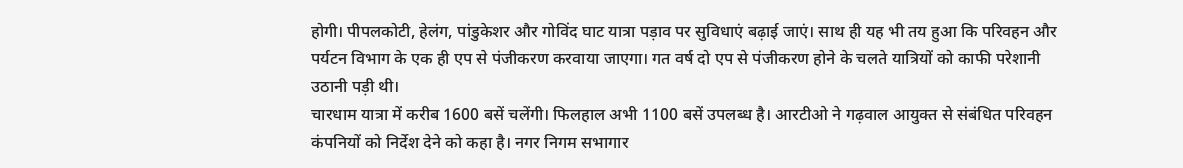होगी। पीपलकोटी, हेलंग, पांडुकेशर और गोविंद घाट यात्रा पड़ाव पर सुविधाएं बढ़ाई जाएं। साथ ही यह भी तय हुआ कि परिवहन और पर्यटन विभाग के एक ही एप से पंजीकरण करवाया जाएगा। गत वर्ष दो एप से पंजीकरण होने के चलते यात्रियों को काफी परेशानी उठानी पड़ी थी।
चारधाम यात्रा में करीब 1600 बसें चलेंगी। फिलहाल अभी 1100 बसें उपलब्ध है। आरटीओ ने गढ़वाल आयुक्त से संबंधित परिवहन कंपनियों को निर्देश देने को कहा है। नगर निगम सभागार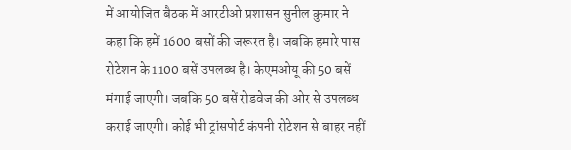में आयोजित बैठक में आरटीओ प्रशासन सुनील कुमार ने कहा कि हमें 1600 बसों की जरूरत है। जबकि हमारे पास रोटेशन के 1100 बसें उपलब्ध है। केएमओयू की 50 बसें मंगाई जाएगी। जबकि 50 बसें रोडवेज की ओर से उपलब्ध कराई जाएगी। कोई भी ट्रांसपोर्ट कंपनी रोटेशन से बाहर नहीं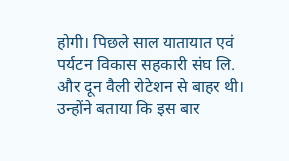होगी। पिछले साल यातायात एवं पर्यटन विकास सहकारी संघ लि. और दून वैली रोटेशन से बाहर थी। उन्होंने बताया कि इस बार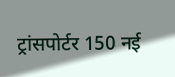ट्रांसपोर्टर 150 नई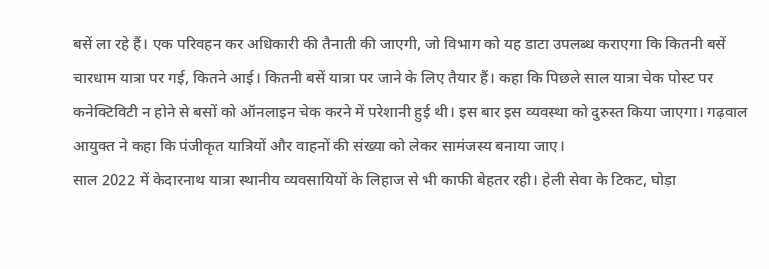बसें ला रहे हैं। एक परिवहन कर अधिकारी की तैनाती की जाएगी, जो विभाग को यह डाटा उपलब्ध कराएगा कि कितनी बसें चारधाम यात्रा पर गई, कितने आई। कितनी बसें यात्रा पर जाने के लिए तैयार हैं। कहा कि पिछले साल यात्रा चेक पोस्ट पर कनेक्टिविटी न होने से बसों को ऑनलाइन चेक करने में परेशानी हुई थी। इस बार इस व्यवस्था को दुरुस्त किया जाएगा। गढ़वाल आयुक्त ने कहा कि पंजीकृत यात्रियों और वाहनों की संख्या को लेकर सामंजस्य बनाया जाए।
साल 2022 में केदारनाथ यात्रा स्थानीय व्यवसायियों के लिहाज से भी काफी बेहतर रही। हेली सेवा के टिकट, घोड़ा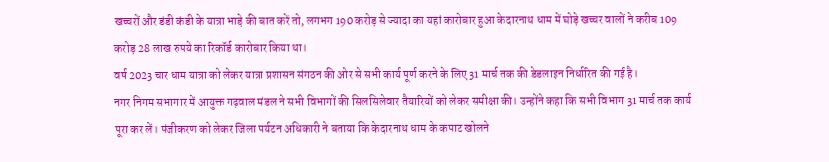खच्चरों और डंडी कंडी के यात्रा भाड़े की बात करें तो, लगभग 190 करोड़ से ज्यादा का यहां कारोबार हुआ केदारनाथ धाम में घोड़े खच्चर वालों ने करीब 109 करोड़ 28 लाख रुपये का रिकॉर्ड कारोबार किया था।
वर्ष 2023 चार धाम यात्रा को लेकर यात्रा प्रशासन संगठन की ओर से सभी कार्य पूर्ण करने के लिए 31 मार्च तक की डेडलाइन निर्धारित की गई है।
नगर निगम सभागार में आयुक्त गढ़वाल मंडल ने सभी विभागों की सिलसिलेवार तैयारियों को लेकर समीक्षा की। उन्होंने कहा कि सभी विभाग 31 मार्च तक कार्य पूरा कर लें। पंजीकरण को लेकर जिला पर्यटन अधिकारी ने बताया कि केदारनाथ धाम के कपाट खोलने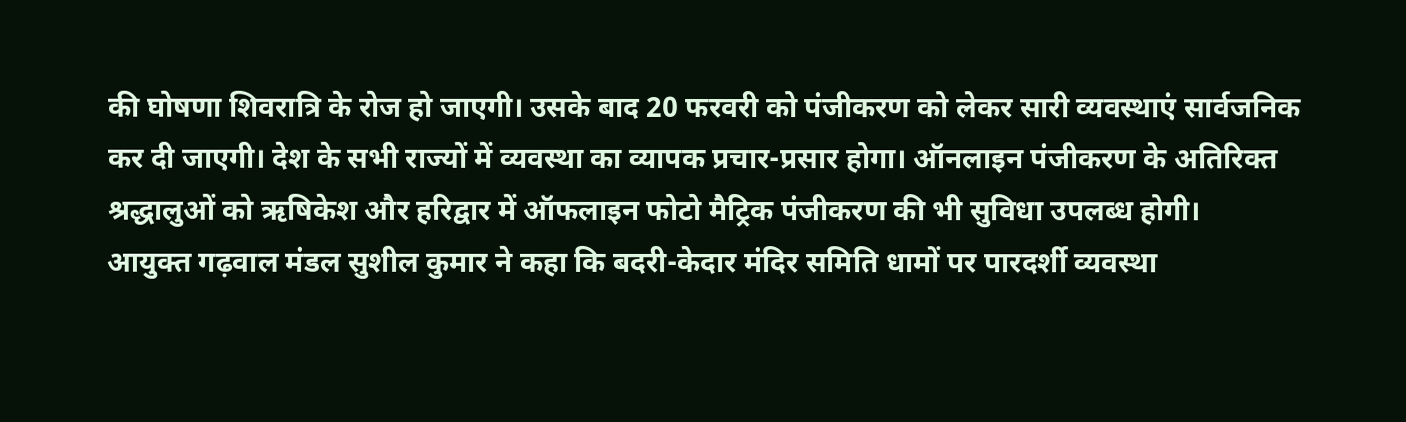की घोषणा शिवरात्रि के रोज हो जाएगी। उसके बाद 20 फरवरी को पंजीकरण को लेकर सारी व्यवस्थाएं सार्वजनिक कर दी जाएगी। देश के सभी राज्यों में व्यवस्था का व्यापक प्रचार-प्रसार होगा। ऑनलाइन पंजीकरण के अतिरिक्त श्रद्धालुओं को ऋषिकेश और हरिद्वार में ऑफलाइन फोटो मैट्रिक पंजीकरण की भी सुविधा उपलब्ध होगी।
आयुक्त गढ़वाल मंडल सुशील कुमार ने कहा कि बदरी-केदार मंदिर समिति धामों पर पारदर्शी व्यवस्था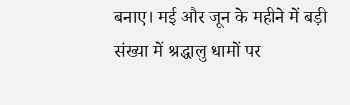बनाए। मई और जून के महीने में बड़ी संख्या में श्रद्धालु धामों पर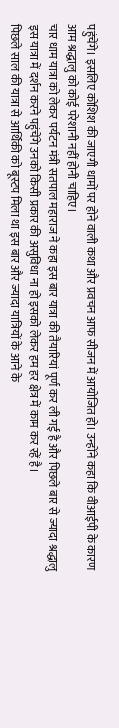पहुंचेंगे। इसलिए कोशिश की जाएगी धामों पर होने वाली कथा और प्रवचन आफ सीजन में आयोजित हो। उन्होंने कहा कि वीआईपी के कारण आम श्रद्धालु को कोई परेशानी नहीं होनी चाहिए।
चार धाम यात्रा को लेकर पर्यटन मंत्री सतपाल महाराज ने कहा इस बार यात्रा की तैयारियां पूर्ण कर ली गई है और पिछले बार से ज्यादा श्रद्धालु इस यात्रा में दर्शन करने पहुंचेंगे उनको किसी प्रकार की असुविधा ना हो इसको लेकर हम हर क्षेत्र में काम कर रहें है।
पिछले साल की यात्रा से आर्थिकी को बूस्टप मिला था इस बार और ज्यादा यात्रियों के आने के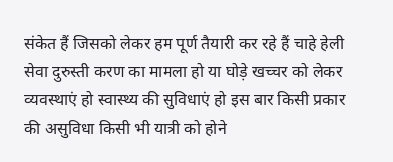संकेत हैं जिसको लेकर हम पूर्ण तैयारी कर रहे हैं चाहे हेली सेवा दुरुस्ती करण का मामला हो या घोड़े खच्चर को लेकर व्यवस्थाएं हो स्वास्थ्य की सुविधाएं हो इस बार किसी प्रकार की असुविधा किसी भी यात्री को होने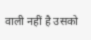वाली नहीं है उसको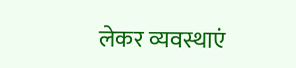लेकर व्यवस्थाएं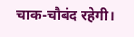चाक-चौबंद रहेगी।